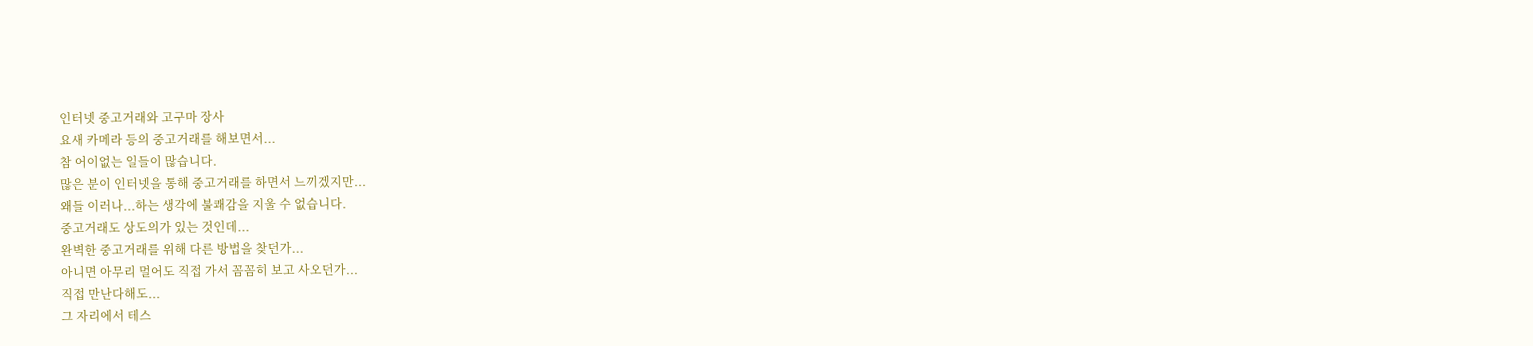인터넷 중고거래와 고구마 장사
요새 카메라 등의 중고거래를 해보면서...
참 어이없는 일들이 많습니다.
많은 분이 인터넷을 통해 중고거래를 하면서 느끼겠지만...
왜들 이러나...하는 생각에 불쾌감을 지울 수 없습니다.
중고거래도 상도의가 있는 것인데...
완벽한 중고거래를 위해 다른 방법을 찾던가...
아니면 아무리 멀어도 직접 가서 꼼꼼히 보고 사오던가...
직접 만난다해도...
그 자리에서 테스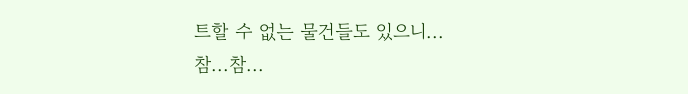트할 수 없는 물건들도 있으니...
참...참...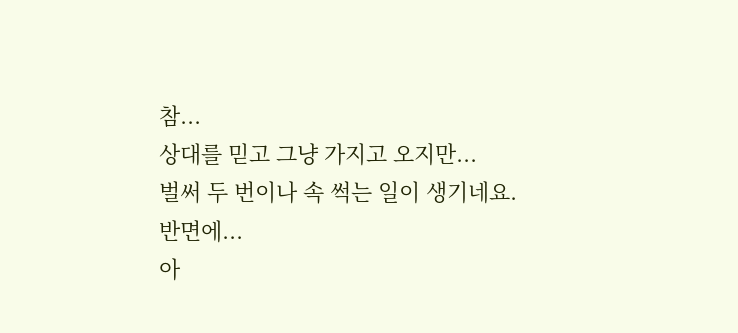참...
상대를 믿고 그냥 가지고 오지만...
벌써 두 번이나 속 썩는 일이 생기네요.
반면에...
아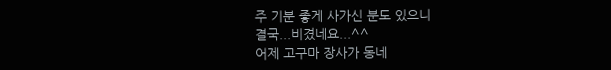주 기분 좋게 사가신 분도 있으니
결국...비겼네요...^^
어제 고구마 장사가 동네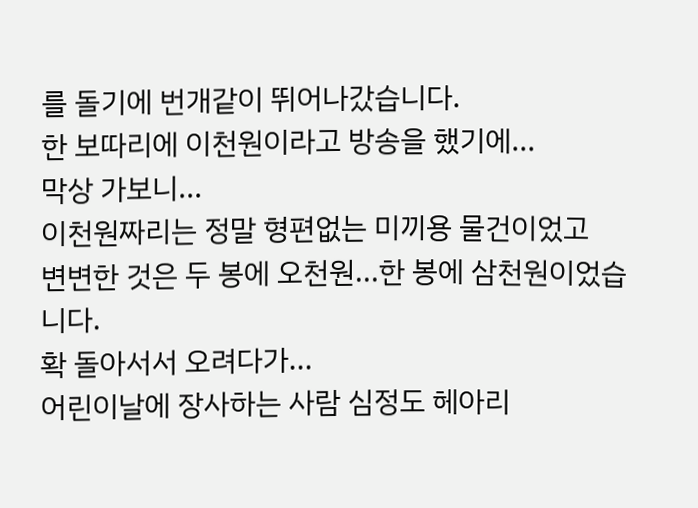를 돌기에 번개같이 뛰어나갔습니다.
한 보따리에 이천원이라고 방송을 했기에...
막상 가보니...
이천원짜리는 정말 형편없는 미끼용 물건이었고
변변한 것은 두 봉에 오천원...한 봉에 삼천원이었습니다.
확 돌아서서 오려다가...
어린이날에 장사하는 사람 심정도 헤아리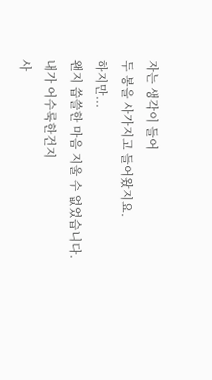자는 생각이 들어
두 봉을 사가지고 들어왔지요.
하지만...
왠지 씁쓸한 마음 지울 수 없었습니다.
내가 어수룩한건지
사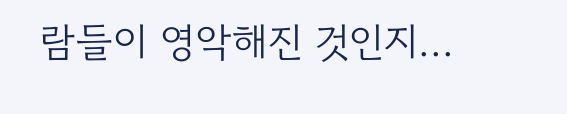람들이 영악해진 것인지...